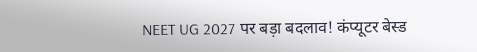NEET UG 2027 पर बड़ा बदलाव! कंप्यूटर बेस्ड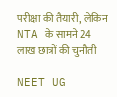परीक्षा की तैयारी, लेकिन NTA के सामने 24 लाख छात्रों की चुनौती

NEET UG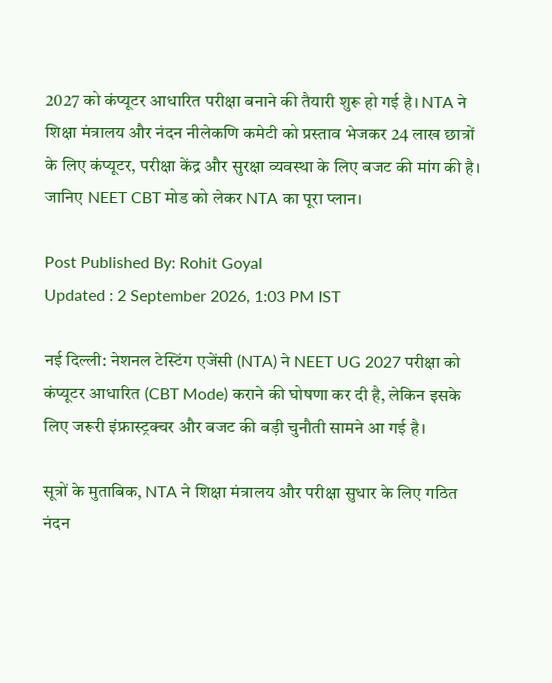2027 को कंप्यूटर आधारित परीक्षा बनाने की तैयारी शुरू हो गई है। NTA ने शिक्षा मंत्रालय और नंदन नीलेकणि कमेटी को प्रस्ताव भेजकर 24 लाख छात्रों के लिए कंप्यूटर, परीक्षा केंद्र और सुरक्षा व्यवस्था के लिए बजट की मांग की है। जानिए NEET CBT मोड को लेकर NTA का पूरा प्लान।

Post Published By: Rohit Goyal
Updated : 2 September 2026, 1:03 PM IST

नई दिल्ली: नेशनल टेस्टिंग एजेंसी (NTA) ने NEET UG 2027 परीक्षा को कंप्यूटर आधारित (CBT Mode) कराने की घोषणा कर दी है, लेकिन इसके लिए जरूरी इंफ्रास्ट्रक्चर और बजट की बड़ी चुनौती सामने आ गई है।

सूत्रों के मुताबिक, NTA ने शिक्षा मंत्रालय और परीक्षा सुधार के लिए गठित नंदन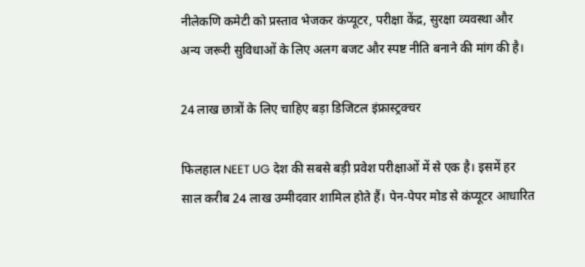नीलेकणि कमेटी को प्रस्ताव भेजकर कंप्यूटर, परीक्षा केंद्र, सुरक्षा व्यवस्था और अन्य जरूरी सुविधाओं के लिए अलग बजट और स्पष्ट नीति बनाने की मांग की है।

24 लाख छात्रों के लिए चाहिए बड़ा डिजिटल इंफ्रास्ट्रक्चर

फिलहाल NEET UG देश की सबसे बड़ी प्रवेश परीक्षाओं में से एक है। इसमें हर साल करीब 24 लाख उम्मीदवार शामिल होते हैं। पेन-पेपर मोड से कंप्यूटर आधारित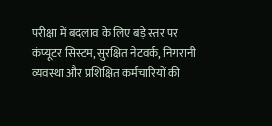परीक्षा में बदलाव के लिए बड़े स्तर पर कंप्यूटर सिस्टम, सुरक्षित नेटवर्क, निगरानी व्यवस्था और प्रशिक्षित कर्मचारियों की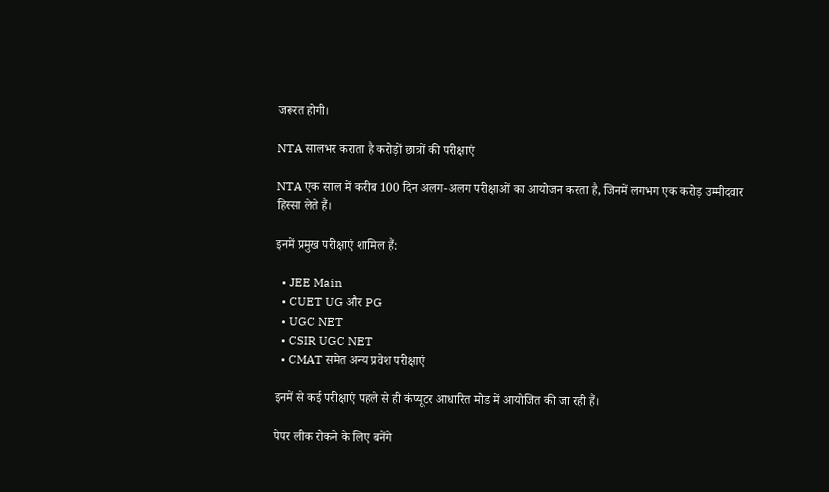जरूरत होगी।

NTA सालभर कराता है करोड़ों छात्रों की परीक्षाएं

NTA एक साल में करीब 100 दिन अलग-अलग परीक्षाओं का आयोजन करता है, जिनमें लगभग एक करोड़ उम्मीदवार हिस्सा लेते हैं।

इनमें प्रमुख परीक्षाएं शामिल हैं:

  • JEE Main
  • CUET UG और PG
  • UGC NET
  • CSIR UGC NET
  • CMAT समेत अन्य प्रवेश परीक्षाएं

इनमें से कई परीक्षाएं पहले से ही कंप्यूटर आधारित मोड में आयोजित की जा रही हैं।

पेपर लीक रोकने के लिए बनेंगे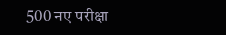500 नए परीक्षा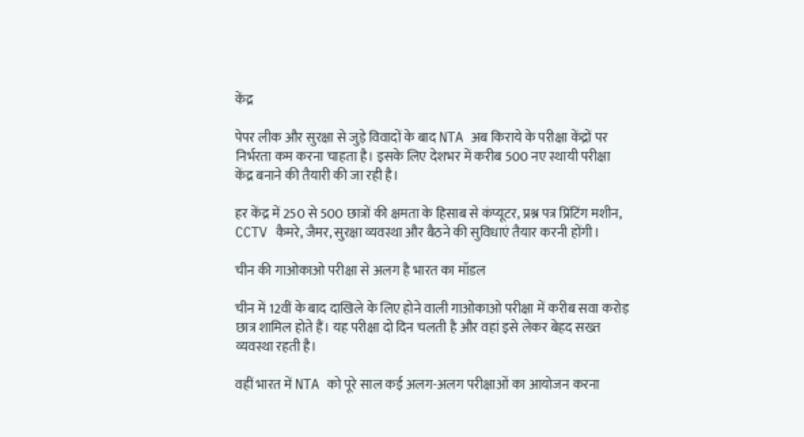केंद्र

पेपर लीक और सुरक्षा से जुड़े विवादों के बाद NTA अब किराये के परीक्षा केंद्रों पर निर्भरता कम करना चाहता है। इसके लिए देशभर में करीब 500 नए स्थायी परीक्षा केंद्र बनाने की तैयारी की जा रही है।

हर केंद्र में 250 से 500 छात्रों की क्षमता के हिसाब से कंप्यूटर, प्रश्न पत्र प्रिंटिंग मशीन, CCTV कैमरे, जैमर, सुरक्षा व्यवस्था और बैठने की सुविधाएं तैयार करनी होंगी।

चीन की गाओकाओ परीक्षा से अलग है भारत का मॉडल

चीन में 12वीं के बाद दाखिले के लिए होने वाली गाओकाओ परीक्षा में करीब सवा करोड़ छात्र शामिल होते हैं। यह परीक्षा दो दिन चलती है और वहां इसे लेकर बेहद सख्त व्यवस्था रहती है।

वहीं भारत में NTA को पूरे साल कई अलग-अलग परीक्षाओं का आयोजन करना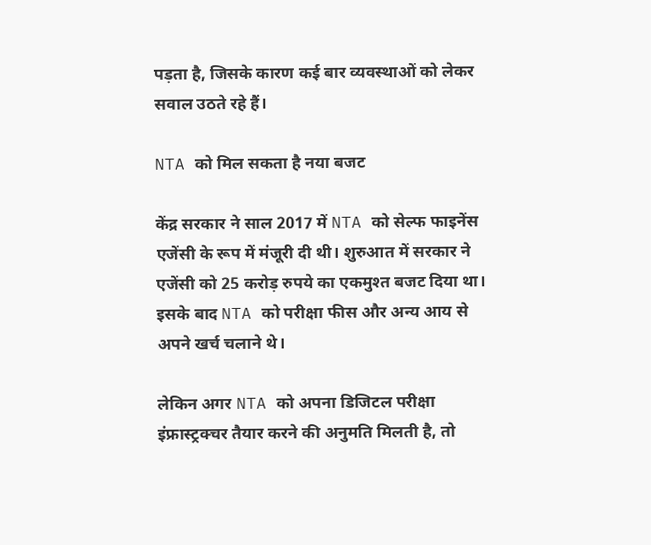पड़ता है, जिसके कारण कई बार व्यवस्थाओं को लेकर सवाल उठते रहे हैं।

NTA को मिल सकता है नया बजट

केंद्र सरकार ने साल 2017 में NTA को सेल्फ फाइनेंस एजेंसी के रूप में मंजूरी दी थी। शुरुआत में सरकार ने एजेंसी को 25 करोड़ रुपये का एकमुश्त बजट दिया था। इसके बाद NTA को परीक्षा फीस और अन्य आय से अपने खर्च चलाने थे।

लेकिन अगर NTA को अपना डिजिटल परीक्षा इंफ्रास्ट्रक्चर तैयार करने की अनुमति मिलती है, तो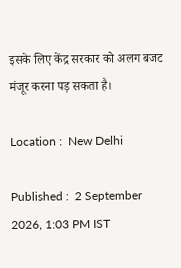इसके लिए केंद्र सरकार को अलग बजट मंजूर करना पड़ सकता है।

Location :  New Delhi

Published :  2 September 2026, 1:03 PM IST